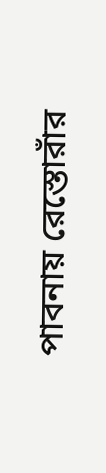পাবনায় রেস্তোরাঁর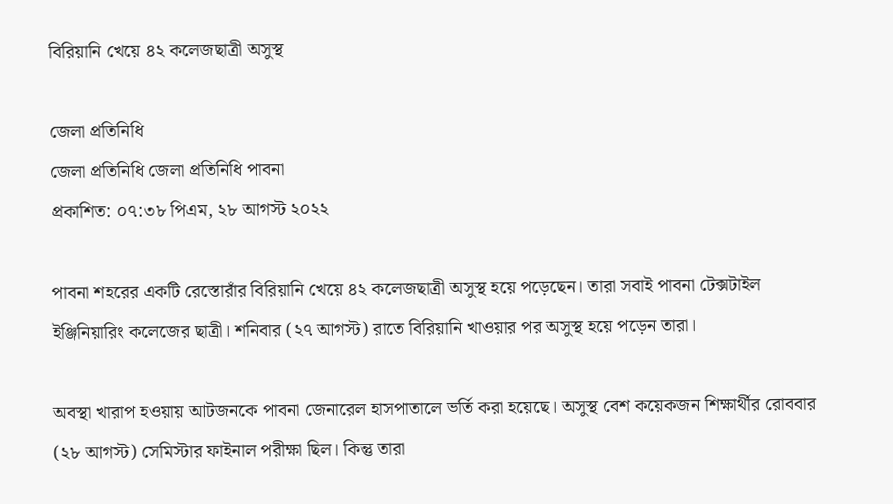বিরিয়ানি খেয়ে ৪২ কলেজছাত্রী অসুস্থ

জেলা প্রতিনিধি
জেলা প্রতিনিধি জেলা প্রতিনিধি পাবনা
প্রকাশিত: ০৭:৩৮ পিএম, ২৮ আগস্ট ২০২২

পাবনা শহরের একটি রেস্তোরাঁর বিরিয়ানি খেয়ে ৪২ কলেজছাত্রী অসুস্থ হয়ে পড়েছেন। তারা সবাই পাবনা টেক্সটাইল ইঞ্জিনিয়ারিং কলেজের ছাত্রী। শনিবার (২৭ আগস্ট) রাতে বিরিয়ানি খাওয়ার পর অসুস্থ হয়ে পড়েন তারা।

অবস্থা খারাপ হওয়ায় আটজনকে পাবনা জেনারেল হাসপাতালে ভর্তি করা হয়েছে। অসুস্থ বেশ কয়েকজন শিক্ষার্থীর রোববার (২৮ আগস্ট) সেমিস্টার ফাইনাল পরীক্ষা ছিল। কিন্তু তারা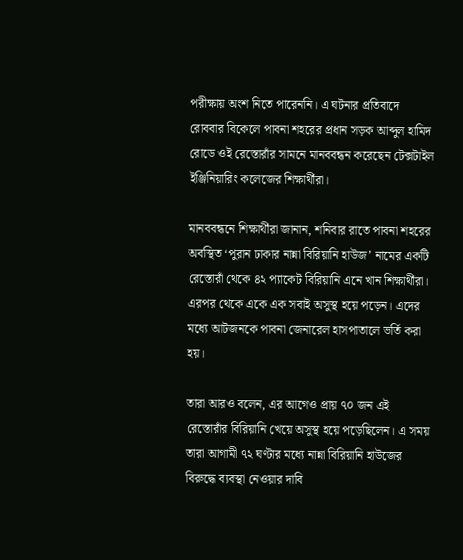পরীক্ষায় অংশ নিতে পারেননি। এ ঘটনার প্রতিবাদে রোববার বিকেলে পাবনা শহরের প্রধান সড়ক আব্দুল হামিদ রোডে ওই রেস্তোরাঁর সামনে মানববন্ধন করেছেন টেক্সটাইল ইঞ্জিনিয়ারিং কলেজের শিক্ষার্থীরা।

মানববন্ধনে শিক্ষার্থীরা জানান, শনিবার রাতে পাবনা শহরের অবস্থিত ‘পুরান ঢাকার নান্না বিরিয়ানি হাউজ’ নামের একটি রেস্তোরাঁ থেকে ৪২ প্যাকেট বিরিয়ানি এনে খান শিক্ষার্থীরা। এরপর থেকে একে এক সবাই অসুস্থ হয়ে পড়েন। এদের মধ্যে আটজনকে পাবনা জেনারেল হাসপাতালে ভর্তি করা হয়।

তারা আরও বলেন, এর আগেও প্রায় ৭০ জন এই রেস্তোরাঁর বিরিয়ানি খেয়ে অসুস্থ হয়ে পড়েছিলেন। এ সময় তারা আগামী ৭২ ঘণ্টার মধ্যে নান্না বিরিয়ানি হাউজের বিরুদ্ধে ব্যবস্থা নেওয়ার দাবি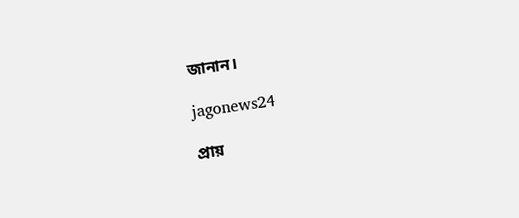জানান।

jagonews24

প্রায়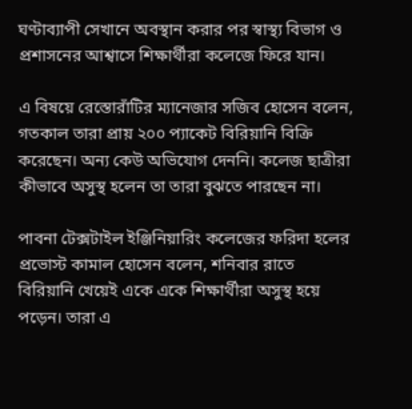ঘণ্টাব্যাপী সেখানে অবস্থান করার পর স্বাস্থ্য বিভাগ ও প্রশাসনের আশ্বাসে শিক্ষার্থীরা কলেজে ফিরে যান।

এ বিষয়ে রেস্তোরাঁটির ম্যানেজার সজিব হোসেন বলেন, গতকাল তারা প্রায় ২০০ প্যাকেট বিরিয়ানি বিক্রি করেছেন। অন্য কেউ অভিযোগ দেননি। কলেজ ছাত্রীরা কীভাবে অসুস্থ হলেন তা তারা বুঝতে পারছেন না।

পাবনা টেক্সটাইল ইঞ্জিনিয়ারিং কলেজের ফরিদা হলের প্রভোস্ট কামাল হোসেন বলেন, শনিবার রাতে বিরিয়ানি খেয়েই একে একে শিক্ষার্থীরা অসুস্থ হয়ে পড়েন। তারা এ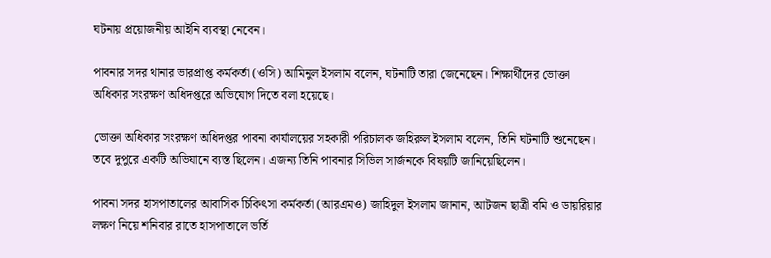ঘটনায় প্রয়োজনীয় আইনি ব্যবস্থা নেবেন।

পাবনার সদর থানার ভারপ্রাপ্ত কর্মকর্তা (ওসি) আমিনুল ইসলাম বলেন, ঘটনাটি তারা জেনেছেন। শিক্ষার্থীদের ভোক্তা অধিকার সংরক্ষণ অধিদপ্তরে অভিযোগ দিতে বলা হয়েছে।

ভোক্তা অধিকার সংরক্ষণ অধিদপ্তর পাবনা কার্যালয়ের সহকারী পরিচালক জহিরুল ইসলাম বলেন, তিনি ঘটনাটি শুনেছেন। তবে দুপুরে একটি অভিযানে ব্যস্ত ছিলেন। এজন্য তিনি পাবনার সিভিল সার্জনকে বিষয়টি জানিয়েছিলেন।

পাবনা সদর হাসপাতালের আবাসিক চিকিৎসা কর্মকর্তা (আরএমও) জাহিদুল ইসলাম জানান, আটজন ছাত্রী বমি ও ডায়রিয়ার লক্ষণ নিয়ে শনিবার রাতে হাসপাতালে ভর্তি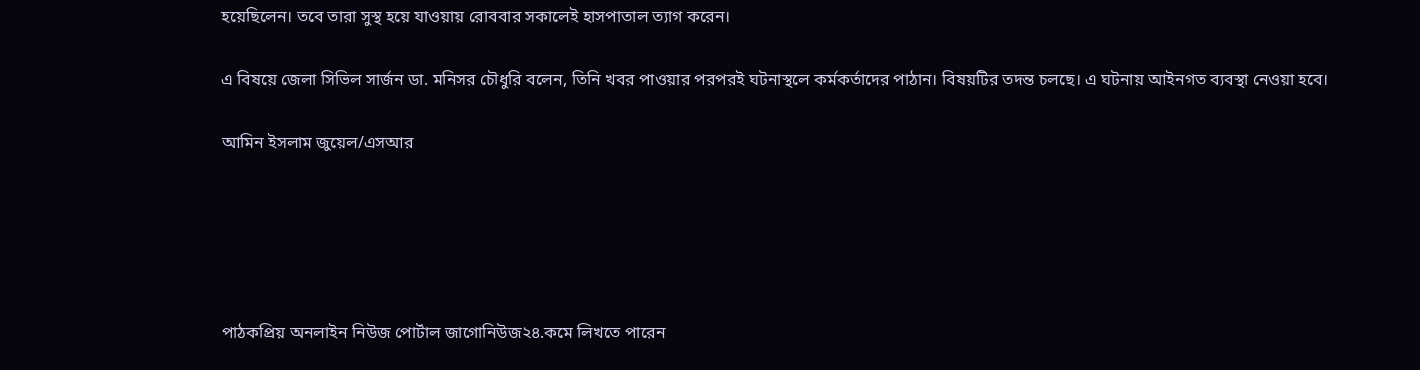হয়েছিলেন। তবে তারা সুস্থ হয়ে যাওয়ায় রোববার সকালেই হাসপাতাল ত্যাগ করেন।

এ বিষয়ে জেলা সিভিল সার্জন ডা. মনিসর চৌধুরি বলেন, তিনি খবর পাওয়ার পরপরই ঘটনাস্থলে কর্মকর্তাদের পাঠান। বিষয়টির তদন্ত চলছে। এ ঘটনায় আইনগত ব্যবস্থা নেওয়া হবে।

আমিন ইসলাম জুয়েল/এসআর





পাঠকপ্রিয় অনলাইন নিউজ পোর্টাল জাগোনিউজ২৪.কমে লিখতে পারেন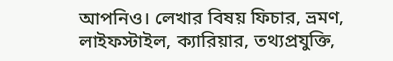আপনিও। লেখার বিষয় ফিচার, ভ্রমণ, লাইফস্টাইল, ক্যারিয়ার, তথ্যপ্রযুক্তি,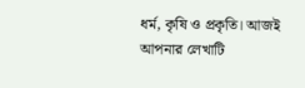ধর্ম, কৃষি ও প্রকৃতি। আজই আপনার লেখাটি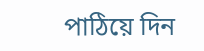পাঠিয়ে দিন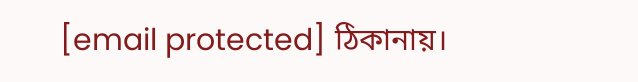[email protected] ঠিকানায়।